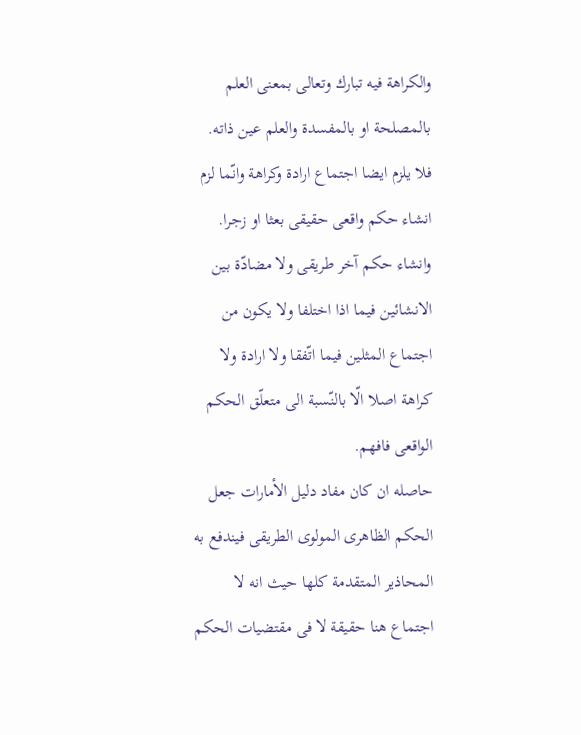والكراهة فيه تبارك وتعالى بمعنى العلم بالمصلحة او بالمفسدة والعلم عين ذاته.
فلا يلزم ايضا اجتماع ارادة وكراهة وانّما لزم انشاء حكم واقعى حقيقى بعثا او زجرا.
وانشاء حكم آخر طريقى ولا مضادّة بين الانشائين فيما اذا اختلفا ولا يكون من اجتماع المثلين فيما اتّفقا ولا ارادة ولا كراهة اصلا الّا بالنّسبة الى متعلّق الحكم الواقعى فافهم.
حاصله ان كان مفاد دليل الأمارات جعل الحكم الظاهرى المولوى الطريقى فيندفع به المحاذير المتقدمة كلها حيث انه لا اجتماع هنا حقيقة لا فى مقتضيات الحكم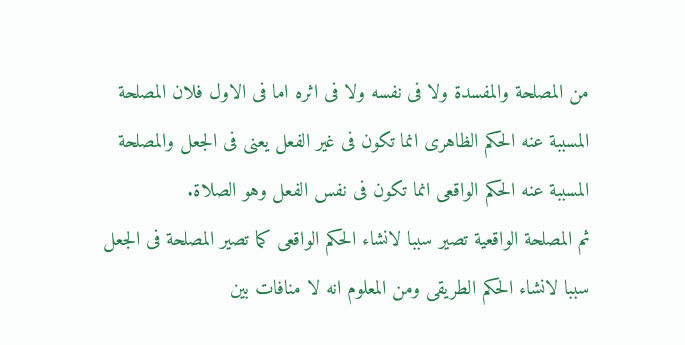من المصلحة والمفسدة ولا فى نفسه ولا فى اثره اما فى الاول فلان المصلحة المسببة عنه الحكم الظاهرى انما تكون فى غير الفعل يعنى فى الجعل والمصلحة المسببة عنه الحكم الواقعى انما تكون فى نفس الفعل وهو الصلاة.
ثم المصلحة الواقعية تصير سببا لانشاء الحكم الواقعى كما تصير المصلحة فى الجعل سببا لانشاء الحكم الطريقى ومن المعلوم انه لا منافات بين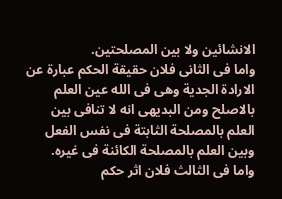الانشائين ولا بين المصلحتين.
واما فى الثانى فلان حقيقة الحكم عبارة عن الارادة الجدية وهى فى الله عين العلم بالاصلح ومن البديهى انه لا تنافى بين العلم بالمصلحة الثابتة فى نفس الفعل وبين العلم بالمصلحة الكائنة فى غيره.
واما فى الثالث فلان اثر حكم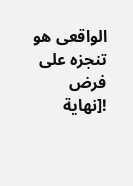الواقعى هو تنجزه على فرض
![نهاية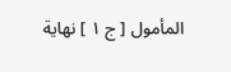المأمول [ ج ١ ] نهاية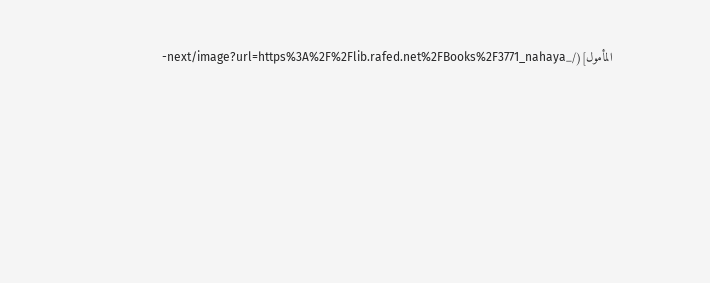المأمول](/_next/image?url=https%3A%2F%2Flib.rafed.net%2FBooks%2F3771_nahaya-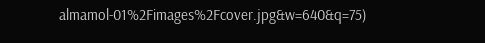almamol-01%2Fimages%2Fcover.jpg&w=640&q=75)